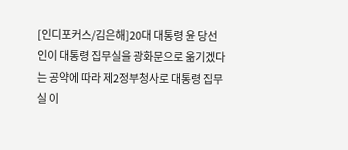[인디포커스/김은해]20대 대통령 윤 당선인이 대통령 집무실을 광화문으로 옮기겠다는 공약에 따라 제2정부청사로 대통령 집무실 이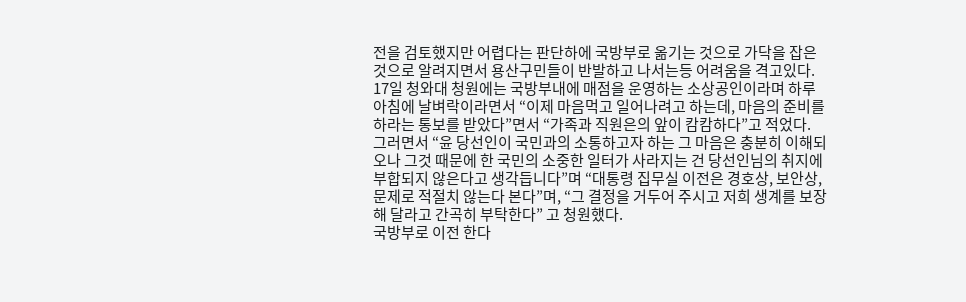전을 검토했지만 어렵다는 판단하에 국방부로 옮기는 것으로 가닥을 잡은 것으로 알려지면서 용산구민들이 반발하고 나서는등 어려움을 격고있다.
17일 청와대 청원에는 국방부내에 매점을 운영하는 소상공인이라며 하루아침에 날벼락이라면서 “이제 마음먹고 일어나려고 하는데, 마음의 준비를 하라는 통보를 받았다”면서 “가족과 직원은의 앞이 캄캄하다”고 적었다.
그러면서 “윤 당선인이 국민과의 소통하고자 하는 그 마음은 충분히 이해되오나 그것 때문에 한 국민의 소중한 일터가 사라지는 건 당선인님의 취지에 부합되지 않은다고 생각듭니다”며 “대통령 집무실 이전은 경호상, 보안상, 문제로 적절치 않는다 본다”며, “그 결정을 거두어 주시고 저희 생계를 보장해 달라고 간곡히 부탁한다” 고 청원했다.
국방부로 이전 한다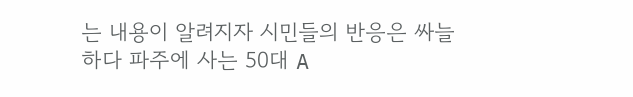는 내용이 알려지자 시민들의 반응은 싸늘하다 파주에 사는 50대 A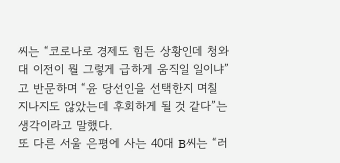씨는 “코로나로 경제도 힘든 상황인데 청와대 이전이 뭘 그렇게 급하게 움직일 일이냐”고 반문하며 “윤 당선인을 선택한지 며칠 지나지도 않았는데 후회하게 될 것 같다”는 생각이라고 말했다.
또 다른 서울 은평에 사는 40대 B씨는 “러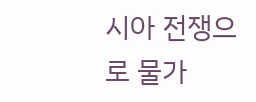시아 전쟁으로 물가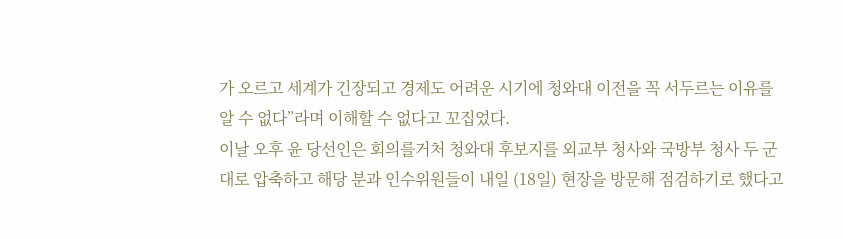가 오르고 세계가 긴장되고 경제도 어려운 시기에 청와대 이전을 꼭 서두르는 이유를 알 수 없다”라며 이해할 수 없다고 꼬집었다.
이날 오후 윤 당선인은 회의를거처 청와대 후보지를 외교부 청사와 국방부 청사 두 군대로 압축하고 해당 분과 인수위원들이 내일 (18일) 현장을 방문해 점검하기로 했다고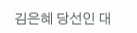김은혜 당선인 대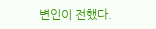변인이 전했다.